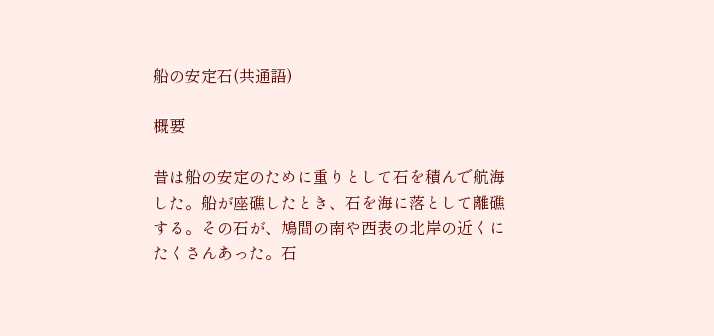船の安定石(共通語)

概要

昔は船の安定のために重りとして石を積んで航海した。船が座礁したとき、石を海に落として離礁する。その石が、鳩間の南や西表の北岸の近くにたくさんあった。石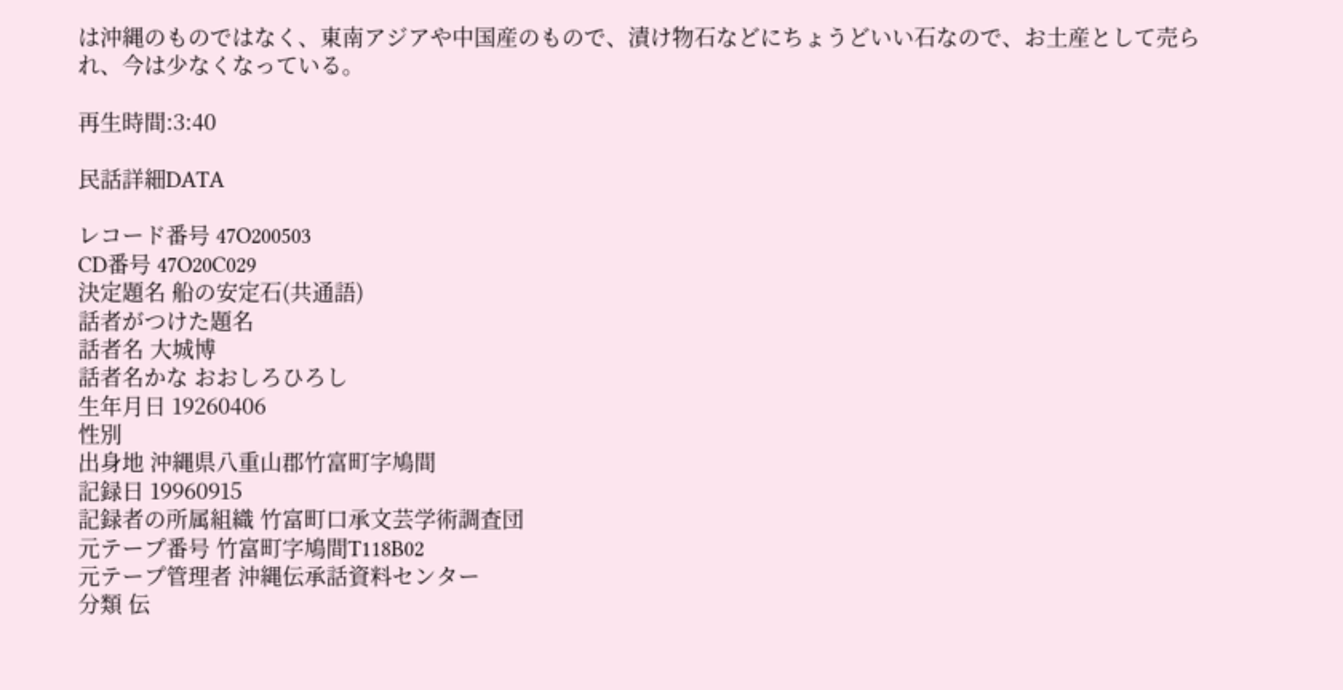は沖縄のものではなく、東南アジアや中国産のもので、漬け物石などにちょうどいい石なので、お土産として売られ、今は少なくなっている。

再生時間:3:40

民話詳細DATA

レコード番号 47O200503
CD番号 47O20C029
決定題名 船の安定石(共通語)
話者がつけた題名
話者名 大城博
話者名かな おおしろひろし
生年月日 19260406
性別
出身地 沖縄県八重山郡竹富町字鳩間
記録日 19960915
記録者の所属組織 竹富町口承文芸学術調査団
元テープ番号 竹富町字鳩間T118B02
元テープ管理者 沖縄伝承話資料センター
分類 伝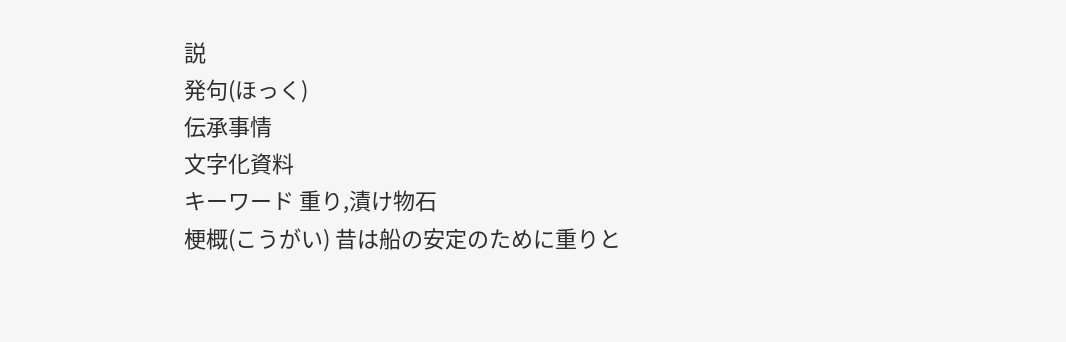説
発句(ほっく)
伝承事情
文字化資料
キーワード 重り,漬け物石
梗概(こうがい) 昔は船の安定のために重りと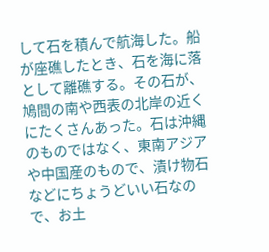して石を積んで航海した。船が座礁したとき、石を海に落として離礁する。その石が、鳩間の南や西表の北岸の近くにたくさんあった。石は沖縄のものではなく、東南アジアや中国産のもので、漬け物石などにちょうどいい石なので、お土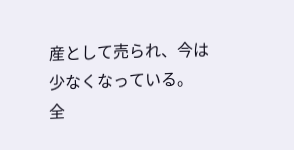産として売られ、今は少なくなっている。
全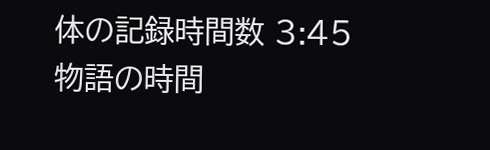体の記録時間数 3:45
物語の時間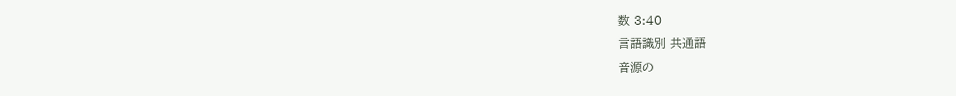数 3:40
言語識別 共通語
音源の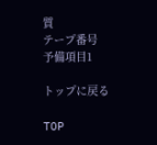質
テープ番号
予備項目1

トップに戻る

TOP